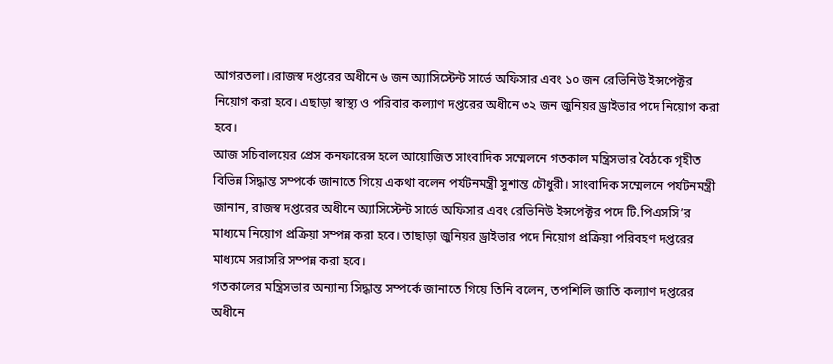আগরতলা।।রাজস্ব দপ্তরের অধীনে ৬ জন অ্যাসিস্টেন্ট সার্ভে অফিসার এবং ১০ জন রেভিনিউ ইন্সপেক্টর নিয়োগ করা হবে। এছাড়া স্বাস্থ্য ও পরিবার কল্যাণ দপ্তরের অধীনে ৩২ জন জুনিয়র ড্রাইভার পদে নিয়োগ করা হবে।
আজ সচিবালয়ের প্রেস কনফারেন্স হলে আয়োজিত সাংবাদিক সম্মেলনে গতকাল মন্ত্রিসভার বৈঠকে গৃহীত বিভিন্ন সিদ্ধান্ত সম্পর্কে জানাতে গিয়ে একথা বলেন পর্যটনমন্ত্রী সুশান্ত চৌধুরী। সাংবাদিক সম্মেলনে পর্যটনমন্ত্রী জানান, রাজস্ব দপ্তরের অধীনে অ্যাসিস্টেন্ট সার্ভে অফিসার এবং রেভিনিউ ইন্সপেক্টর পদে টি.পিএসসি’র মাধ্যমে নিয়োগ প্রক্রিয়া সম্পন্ন করা হবে। তাছাড়া জুনিয়র ড্রাইভার পদে নিয়োগ প্রক্রিয়া পরিবহণ দপ্তরের মাধ্যমে সরাসরি সম্পন্ন করা হবে।
গতকালের মন্ত্রিসভার অন্যান্য সিদ্ধান্ত সম্পর্কে জানাতে গিয়ে তিনি বলেন, তপশিলি জাতি কল্যাণ দপ্তরের অধীনে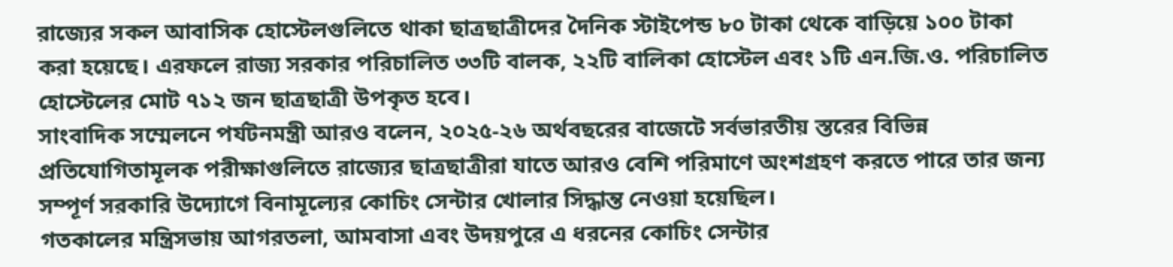রাজ্যের সকল আবাসিক হোস্টেলগুলিতে থাকা ছাত্রছাত্রীদের দৈনিক স্টাইপেন্ড ৮০ টাকা থেকে বাড়িয়ে ১০০ টাকা করা হয়েছে। এরফলে রাজ্য সরকার পরিচালিত ৩৩টি বালক, ২২টি বালিকা হোস্টেল এবং ১টি এন.জি.ও. পরিচালিত হোস্টেলের মোট ৭১২ জন ছাত্রছাত্রী উপকৃত হবে।
সাংবাদিক সম্মেলনে পর্যটনমন্ত্রী আরও বলেন, ২০২৫-২৬ অর্থবছরের বাজেটে সর্বভারতীয় স্তরের বিভিন্ন প্রতিযোগিতামূলক পরীক্ষাগুলিতে রাজ্যের ছাত্রছাত্রীরা যাতে আরও বেশি পরিমাণে অংশগ্রহণ করতে পারে তার জন্য সম্পূর্ণ সরকারি উদ্যোগে বিনামূল্যের কোচিং সেন্টার খোলার সিদ্ধান্ত নেওয়া হয়েছিল।
গতকালের মন্ত্রিসভায় আগরতলা, আমবাসা এবং উদয়পুরে এ ধরনের কোচিং সেন্টার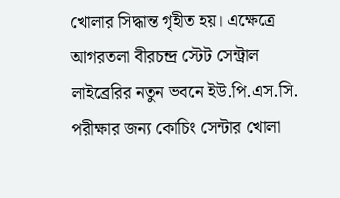খোলার সিদ্ধান্ত গৃহীত হয়। এক্ষেত্রে আগরতলা বীরচন্দ্র স্টেট সেন্ট্রাল লাইব্রেরির নতুন ভবনে ইউ.পি.এস.সি. পরীক্ষার জন্য কোচিং সেন্টার খোলা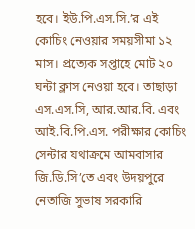হবে। ইউ.পি.এস.সি.’র এই কোচিং নেওয়ার সময়সীমা ১২ মাস। প্রত্যেক সপ্তাহে মোট ২০ ঘন্টা ক্লাস নেওয়া হবে। তাছাড়া এস.এস.সি, আর.আর.বি. এবং আই.বি.পি.এস. পরীক্ষার কোচিং সেন্টার যথাক্রমে আমবাসার জি.ডি.সি’তে এবং উদয়পুরে নেতাজি সুভাষ সরকারি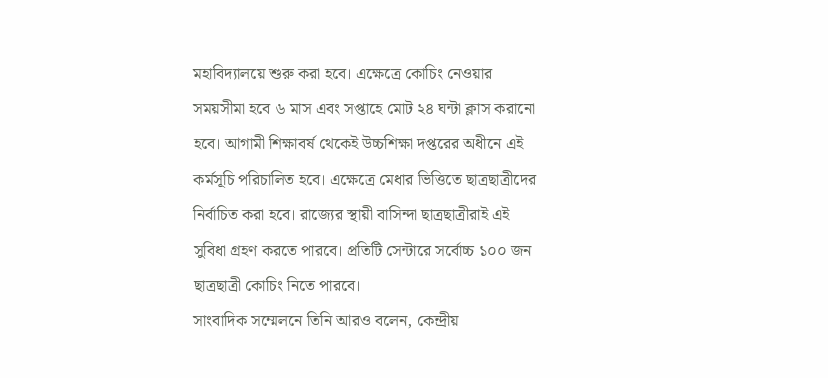মহাবিদ্যালয়ে শুরু করা হবে। এক্ষেত্রে কোচিং নেওয়ার সময়সীমা হবে ৬ মাস এবং সপ্তাহে মোট ২৪ ঘন্টা ক্লাস করানো হবে। আগামী শিক্ষাবর্ষ থেকেই উচ্চশিক্ষা দপ্তরের অধীনে এই কর্মসূচি পরিচালিত হবে। এক্ষেত্রে মেধার ভিত্তিতে ছাত্রছাত্রীদের নির্বাচিত করা হবে। রাজ্যের স্থায়ী বাসিন্দা ছাত্রছাত্রীরাই এই সুবিধা গ্রহণ করতে পারবে। প্রতিটি সেন্টারে সর্বোচ্চ ১০০ জন ছাত্রছাত্রী কোচিং নিতে পারবে।
সাংবাদিক সম্মেলনে তিনি আরও বলেন, কেন্দ্রীয়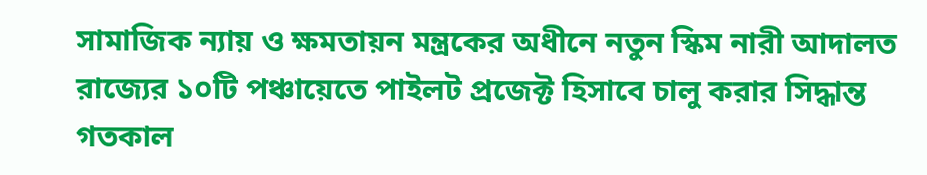সামাজিক ন্যায় ও ক্ষমতায়ন মন্ত্রকের অধীনে নতুন স্কিম নারী আদালত রাজ্যের ১০টি পঞ্চায়েতে পাইলট প্রজেক্ট হিসাবে চালু করার সিদ্ধান্ত গতকাল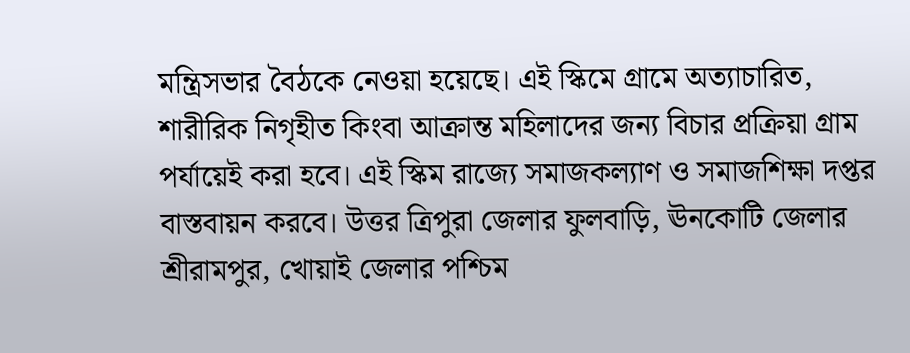মন্ত্রিসভার বৈঠকে নেওয়া হয়েছে। এই স্কিমে গ্রামে অত্যাচারিত, শারীরিক নিগৃহীত কিংবা আক্রান্ত মহিলাদের জন্য বিচার প্রক্রিয়া গ্রাম পর্যায়েই করা হবে। এই স্কিম রাজ্যে সমাজকল্যাণ ও সমাজশিক্ষা দপ্তর বাস্তবায়ন করবে। উত্তর ত্রিপুরা জেলার ফুলবাড়ি, ঊনকোটি জেলার শ্রীরামপুর, খোয়াই জেলার পশ্চিম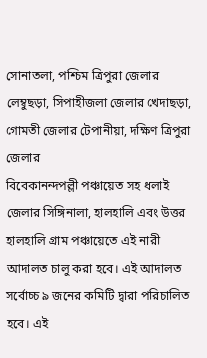সোনাতলা, পশ্চিম ত্রিপুরা জেলার লেম্বুছড়া, সিপাহীজলা জেলার খেদাছড়া, গোমতী জেলার টেপানীয়া, দক্ষিণ ত্রিপুরা জেলার
বিবেকানন্দপল্লী পঞ্চায়েত সহ ধলাই জেলার সিঙ্গিনালা, হালহালি এবং উত্তর হালহালি গ্রাম পঞ্চায়েতে এই নারী আদালত চালু করা হবে। এই আদালত সর্বোচ্চ ৯ জনের কমিটি দ্বারা পরিচালিত হবে। এই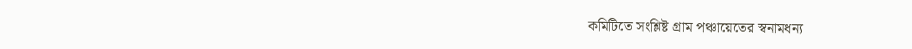কমিটিতে সংশ্লিষ্ট গ্রাম পঞ্চায়েতের স্বনামধন্য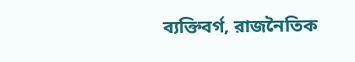ব্যক্তিবর্গ, রাজনৈতিক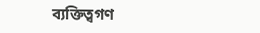ব্যক্তিত্বগণ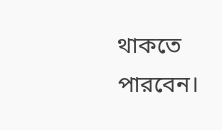থাকতে পারবেন।